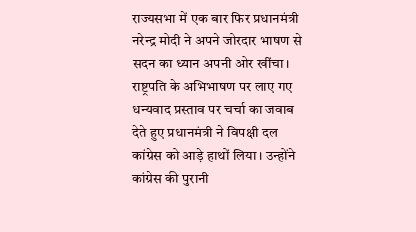राज्यसभा में एक बार फिर प्रधानमंत्री नरेन्द्र मोदी ने अपने जोरदार भाषण से सदन का ध्यान अपनी ओर खींचा। राष्ट्रपति के अभिभाषण पर लाए गए धन्यवाद प्रस्ताव पर चर्चा का जवाब देते हुए प्रधानमंत्री ने विपक्षी दल कांग्रेस को आड़े हाथों लिया। उन्होंने कांग्रेस की पुरानी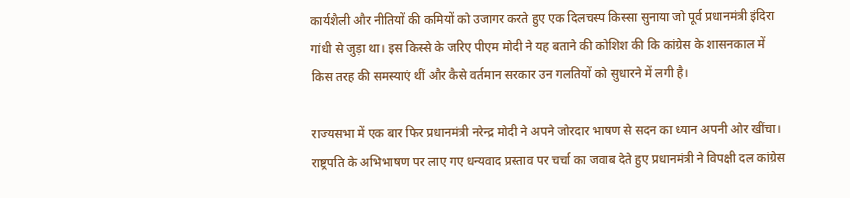कार्यशैली और नीतियों की कमियों को उजागर करते हुए एक दिलचस्प किस्सा सुनाया जो पूर्व प्रधानमंत्री इंदिरा गांधी से जुड़ा था। इस किस्से के जरिए पीएम मोदी ने यह बताने की कोशिश की कि कांग्रेस के शासनकाल में किस तरह की समस्याएं थीं और कैसे वर्तमान सरकार उन गलतियों को सुधारने में लगी है।

राज्यसभा में एक बार फिर प्रधानमंत्री नरेन्द्र मोदी ने अपने जोरदार भाषण से सदन का ध्यान अपनी ओर खींचा। राष्ट्रपति के अभिभाषण पर लाए गए धन्यवाद प्रस्ताव पर चर्चा का जवाब देते हुए प्रधानमंत्री ने विपक्षी दल कांग्रेस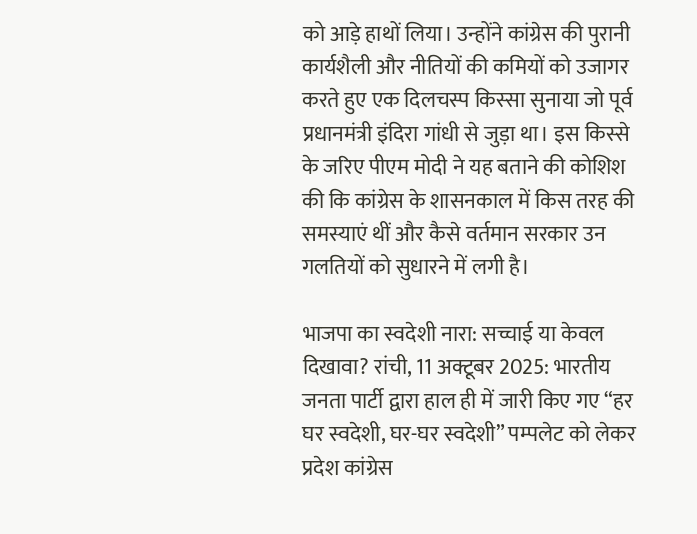को आड़े हाथों लिया। उन्होंने कांग्रेस की पुरानी कार्यशैली और नीतियों की कमियों को उजागर करते हुए एक दिलचस्प किस्सा सुनाया जो पूर्व प्रधानमंत्री इंदिरा गांधी से जुड़ा था। इस किस्से के जरिए पीएम मोदी ने यह बताने की कोशिश की कि कांग्रेस के शासनकाल में किस तरह की समस्याएं थीं और कैसे वर्तमान सरकार उन गलतियों को सुधारने में लगी है।

भाजपा का स्वदेशी नारा: सच्चाई या केवल दिखावा? रांची, 11 अक्टूबर 2025: भारतीय जनता पार्टी द्वारा हाल ही में जारी किए गए “हर घर स्वदेशी, घर-घर स्वदेशी” पम्पलेट को लेकर प्रदेश कांग्रेस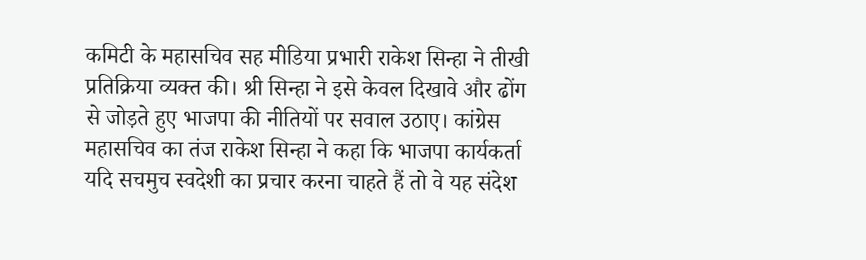कमिटी के महासचिव सह मीडिया प्रभारी राकेश सिन्हा ने तीखी प्रतिक्रिया व्यक्त की। श्री सिन्हा ने इसे केवल दिखावे और ढोंग से जोड़ते हुए भाजपा की नीतियों पर सवाल उठाए। कांग्रेस महासचिव का तंज राकेश सिन्हा ने कहा कि भाजपा कार्यकर्ता यदि सचमुच स्वदेशी का प्रचार करना चाहते हैं तो वे यह संदेश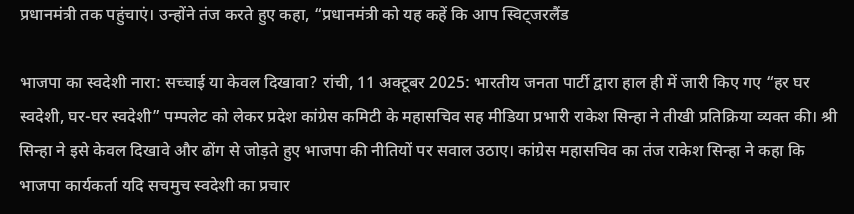प्रधानमंत्री तक पहुंचाएं। उन्होंने तंज करते हुए कहा, “प्रधानमंत्री को यह कहें कि आप स्विट्जरलैंड

भाजपा का स्वदेशी नारा: सच्चाई या केवल दिखावा? रांची, 11 अक्टूबर 2025: भारतीय जनता पार्टी द्वारा हाल ही में जारी किए गए “हर घर स्वदेशी, घर-घर स्वदेशी” पम्पलेट को लेकर प्रदेश कांग्रेस कमिटी के महासचिव सह मीडिया प्रभारी राकेश सिन्हा ने तीखी प्रतिक्रिया व्यक्त की। श्री सिन्हा ने इसे केवल दिखावे और ढोंग से जोड़ते हुए भाजपा की नीतियों पर सवाल उठाए। कांग्रेस महासचिव का तंज राकेश सिन्हा ने कहा कि भाजपा कार्यकर्ता यदि सचमुच स्वदेशी का प्रचार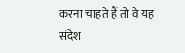करना चाहते हैं तो वे यह संदेश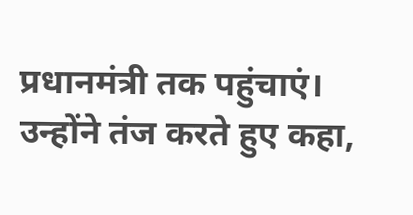प्रधानमंत्री तक पहुंचाएं। उन्होंने तंज करते हुए कहा,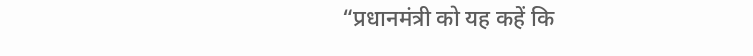“प्रधानमंत्री को यह कहें कि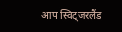आप स्विट्जरलैंड